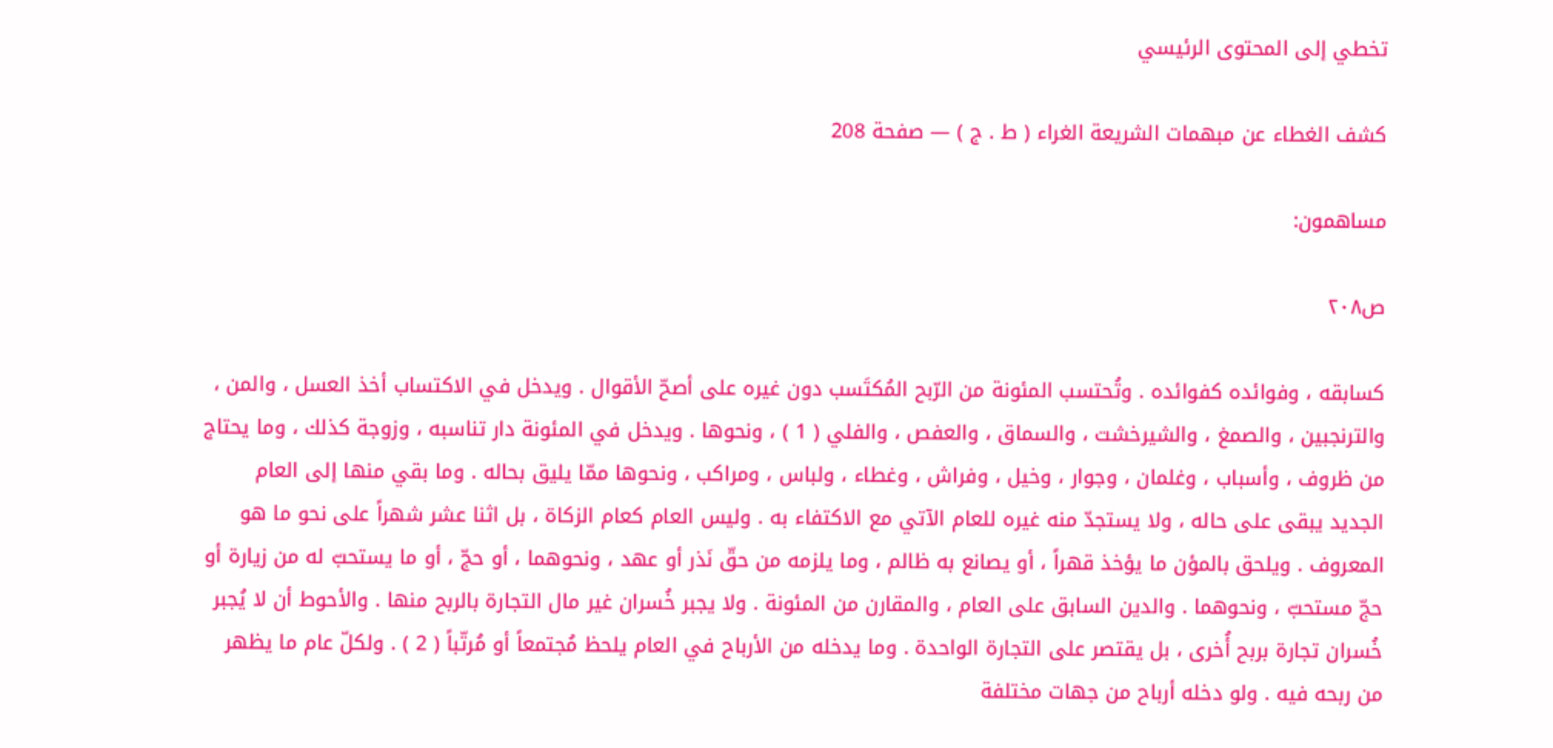تخطي إلى المحتوى الرئيسي

كشف الغطاء عن مبهمات الشريعة الغراء ( ط . ج ) — صفحة 208

مساهمون:

ص٢٠٨

كسابقه ، وفوائده كفوائده . وتُحتسب المئونة من الرّبح المُكتَسب دون غيره على أصحّ الأقوال . ويدخل في الاكتساب أخذ العسل ، والمن ، والترنجبين ، والصمغ ، والشيرخشت ، والسماق ، والعفص ، والفلي ( 1 ) ، ونحوها . ويدخل في المئونة دار تناسبه ، وزوجة كذلك ، وما يحتاج من ظروف ، وأسباب ، وغلمان ، وجوار ، وخيل ، وفراش ، وغطاء ، ولباس ، ومراكب ، ونحوها ممّا يليق بحاله . وما بقي منها إلى العام الجديد يبقى على حاله ، ولا يستجدّ منه غيره للعام الآتي مع الاكتفاء به . وليس العام كعام الزكاة ، بل اثنا عشر شهراً على نحو ما هو المعروف . ويلحق بالمؤن ما يؤخذ قهراً ، أو يصانع به ظالم ، وما يلزمه من حقّ نَذر أو عهد ، ونحوهما ، أو حجّ ، أو ما يستحبّ له من زيارة أو حجّ مستحبّ ، ونحوهما . والدين السابق على العام ، والمقارن من المئونة . ولا يجبر خُسران غير مال التجارة بالربح منها . والأحوط أن لا يُجبر خُسران تجارة بربح أُخرى ، بل يقتصر على التجارة الواحدة . وما يدخله من الأرباح في العام يلحظ مُجتمعاً أو مُرتّباً ( 2 ) . ولكلّ عام ما يظهر من ربحه فيه . ولو دخله أرباح من جهات مختلفة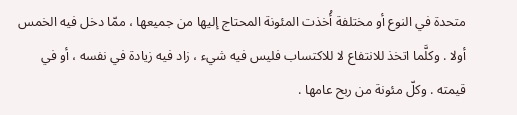متحدة في النوع أو مختلفة أُخذت المئونة المحتاج إليها من جميعها ، ممّا دخل فيه الخمس أولا . وكلَّما اتخذ للانتفاع لا للاكتساب فليس فيه شيء ، زاد فيه زيادة في نفسه ، أو في قيمته . وكلّ مئونة من ربح عامها .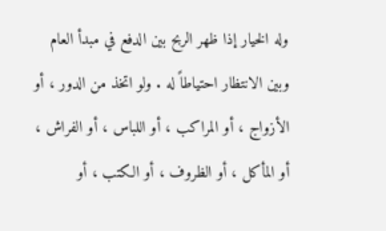وله الخيار إذا ظهر الربح بين الدفع في مبدأ العام وبين الانتظار احتياطاً له . ولو اتخذ من الدور ، أو الأزواج ، أو المراكب ، أو اللباس ، أو الفراش ، أو المأكل ، أو الظروف ، أو الكتب ، أو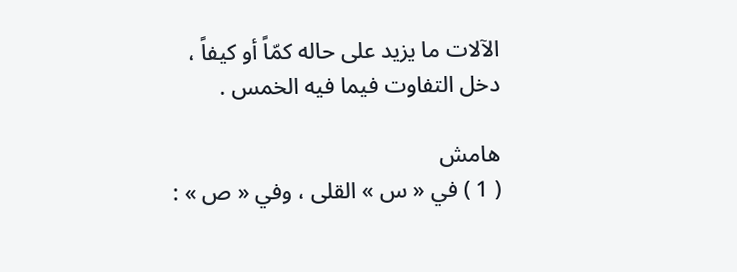الآلات ما يزيد على حاله كمّاً أو كيفاً ، دخل التفاوت فيما فيه الخمس .

هامش
( 1 ) في « س » القلى ، وفي « ص » :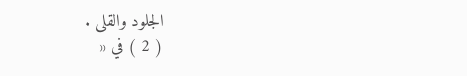الجلود والقلى .
( 2 ) في «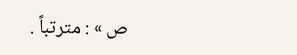ص » : مترتباً .